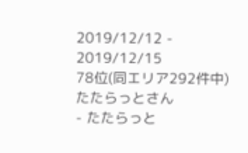2019/12/12 - 2019/12/15
78位(同エリア292件中)
たたらっとさん
- たたらっと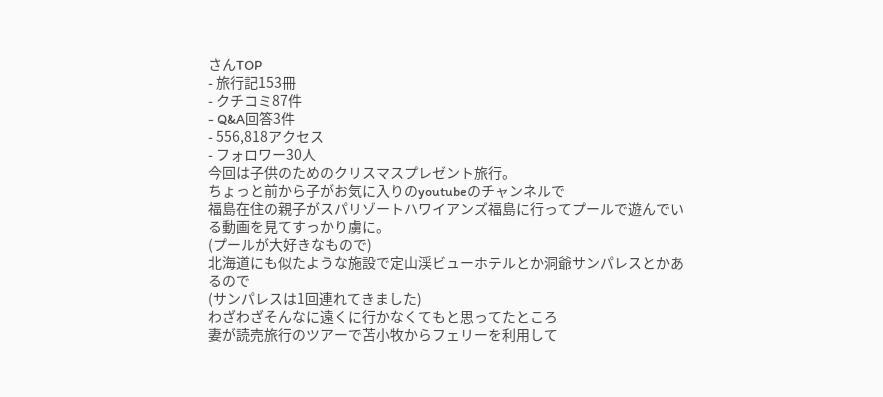さんTOP
- 旅行記153冊
- クチコミ87件
- Q&A回答3件
- 556,818アクセス
- フォロワー30人
今回は子供のためのクリスマスプレゼント旅行。
ちょっと前から子がお気に入りのyoutubeのチャンネルで
福島在住の親子がスパリゾートハワイアンズ福島に行ってプールで遊んでいる動画を見てすっかり虜に。
(プールが大好きなもので)
北海道にも似たような施設で定山渓ビューホテルとか洞爺サンパレスとかあるので
(サンパレスは1回連れてきました)
わざわざそんなに遠くに行かなくてもと思ってたところ
妻が読売旅行のツアーで苫小牧からフェリーを利用して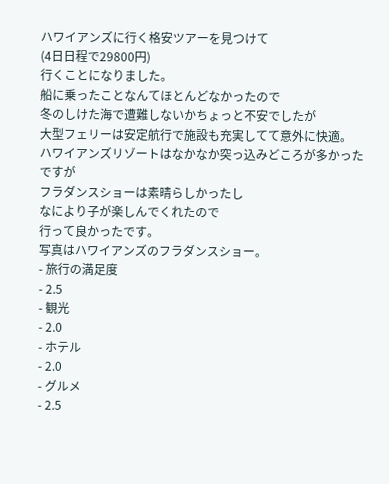ハワイアンズに行く格安ツアーを見つけて
(4日日程で29800円)
行くことになりました。
船に乗ったことなんてほとんどなかったので
冬のしけた海で遭難しないかちょっと不安でしたが
大型フェリーは安定航行で施設も充実してて意外に快適。
ハワイアンズリゾートはなかなか突っ込みどころが多かったですが
フラダンスショーは素晴らしかったし
なにより子が楽しんでくれたので
行って良かったです。
写真はハワイアンズのフラダンスショー。
- 旅行の満足度
- 2.5
- 観光
- 2.0
- ホテル
- 2.0
- グルメ
- 2.5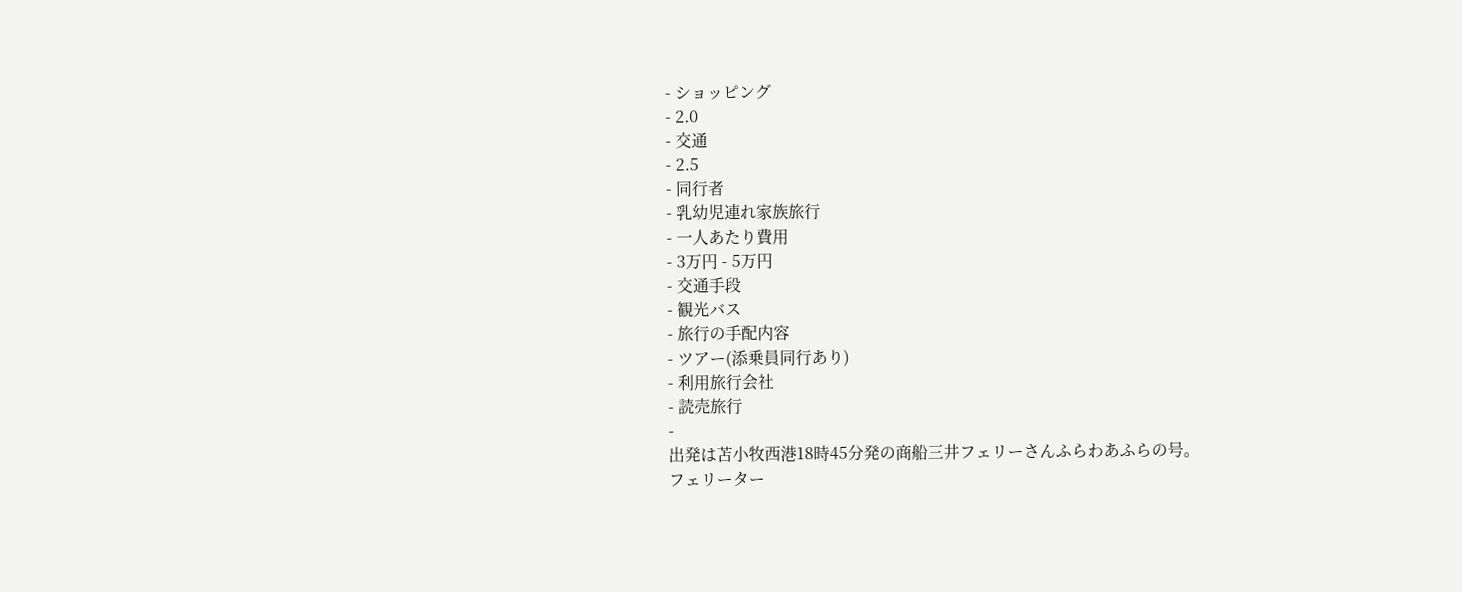- ショッピング
- 2.0
- 交通
- 2.5
- 同行者
- 乳幼児連れ家族旅行
- 一人あたり費用
- 3万円 - 5万円
- 交通手段
- 観光バス
- 旅行の手配内容
- ツアー(添乗員同行あり)
- 利用旅行会社
- 読売旅行
-
出発は苫小牧西港18時45分発の商船三井フェリーさんふらわあふらの号。
フェリーター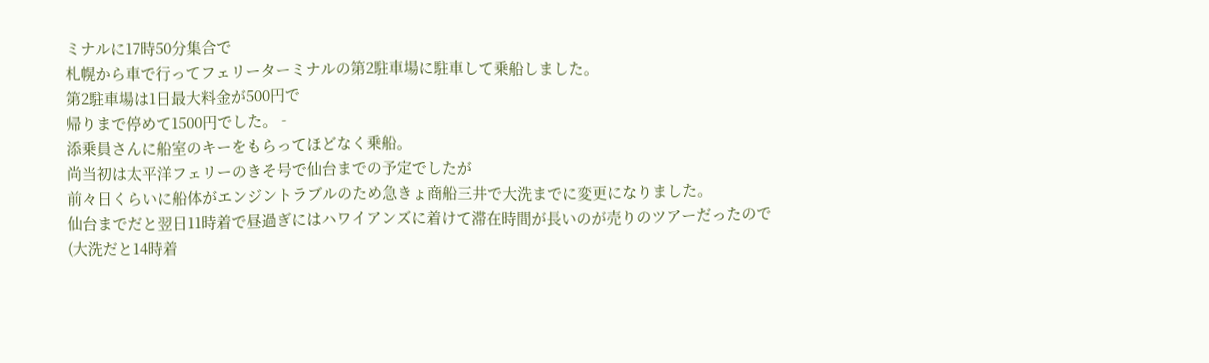ミナルに17時50分集合で
札幌から車で行ってフェリーターミナルの第2駐車場に駐車して乗船しました。
第2駐車場は1日最大料金が500円で
帰りまで停めて1500円でした。 -
添乗員さんに船室のキーをもらってほどなく乗船。
尚当初は太平洋フェリーのきそ号で仙台までの予定でしたが
前々日くらいに船体がエンジントラブルのため急きょ商船三井で大洗までに変更になりました。
仙台までだと翌日11時着で昼過ぎにはハワイアンズに着けて滞在時間が長いのが売りのツアーだったので
(大洗だと14時着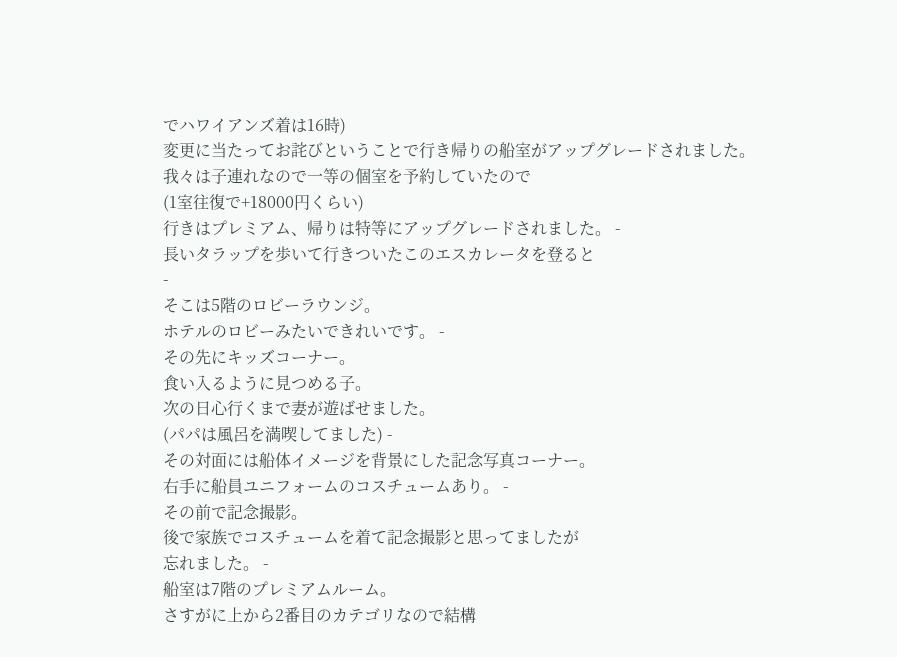でハワイアンズ着は16時)
変更に当たってお詫びということで行き帰りの船室がアップグレードされました。
我々は子連れなので一等の個室を予約していたので
(1室往復で+18000円くらい)
行きはプレミアム、帰りは特等にアップグレードされました。 -
長いタラップを歩いて行きついたこのエスカレータを登ると
-
そこは5階のロビーラウンジ。
ホテルのロビーみたいできれいです。 -
その先にキッズコーナー。
食い入るように見つめる子。
次の日心行くまで妻が遊ばせました。
(パパは風呂を満喫してました) -
その対面には船体イメージを背景にした記念写真コーナー。
右手に船員ユニフォームのコスチュームあり。 -
その前で記念撮影。
後で家族でコスチュームを着て記念撮影と思ってましたが
忘れました。 -
船室は7階のプレミアムルーム。
さすがに上から2番目のカテゴリなので結構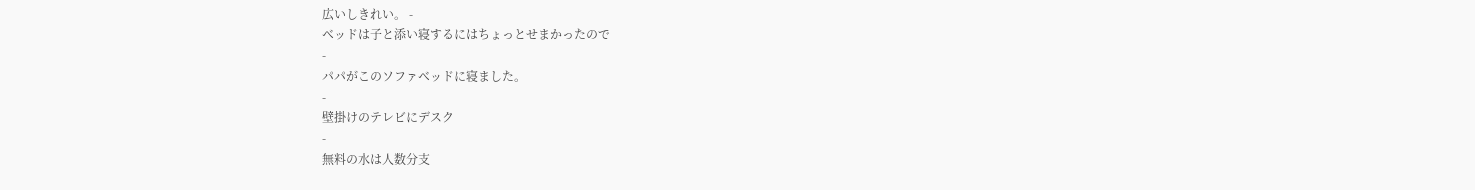広いしきれい。 -
ベッドは子と添い寝するにはちょっとせまかったので
-
パパがこのソファベッドに寝ました。
-
壁掛けのテレビにデスク
-
無料の水は人数分支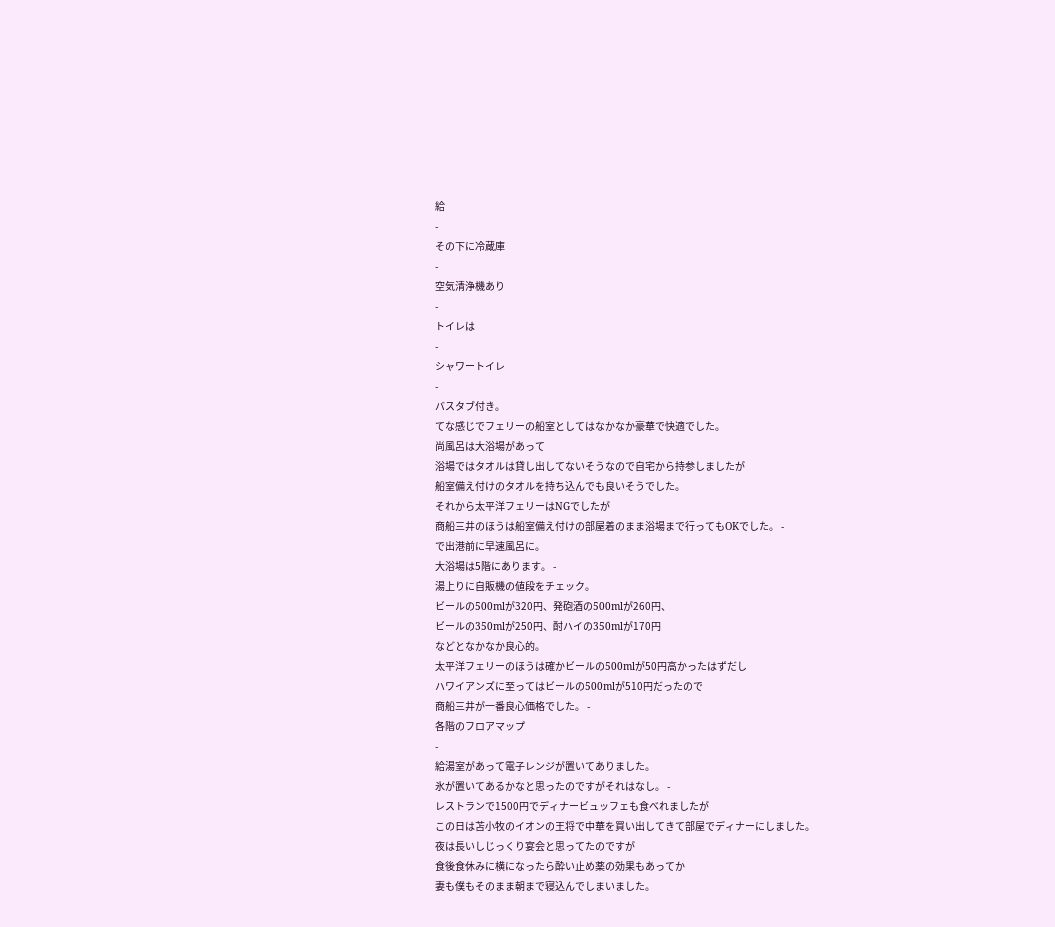給
-
その下に冷蔵庫
-
空気清浄機あり
-
トイレは
-
シャワートイレ
-
バスタブ付き。
てな感じでフェリーの船室としてはなかなか豪華で快適でした。
尚風呂は大浴場があって
浴場ではタオルは貸し出してないそうなので自宅から持参しましたが
船室備え付けのタオルを持ち込んでも良いそうでした。
それから太平洋フェリーはNGでしたが
商船三井のほうは船室備え付けの部屋着のまま浴場まで行ってもOKでした。 -
で出港前に早速風呂に。
大浴場は5階にあります。 -
湯上りに自販機の値段をチェック。
ビールの500mlが320円、発砲酒の500mlが260円、
ビールの350mlが250円、酎ハイの350mlが170円
などとなかなか良心的。
太平洋フェリーのほうは確かビールの500mlが50円高かったはずだし
ハワイアンズに至ってはビールの500mlが510円だったので
商船三井が一番良心価格でした。 -
各階のフロアマップ
-
給湯室があって電子レンジが置いてありました。
氷が置いてあるかなと思ったのですがそれはなし。 -
レストランで1500円でディナービュッフェも食べれましたが
この日は苫小牧のイオンの王将で中華を買い出してきて部屋でディナーにしました。
夜は長いしじっくり宴会と思ってたのですが
食後食休みに横になったら酔い止め薬の効果もあってか
妻も僕もそのまま朝まで寝込んでしまいました。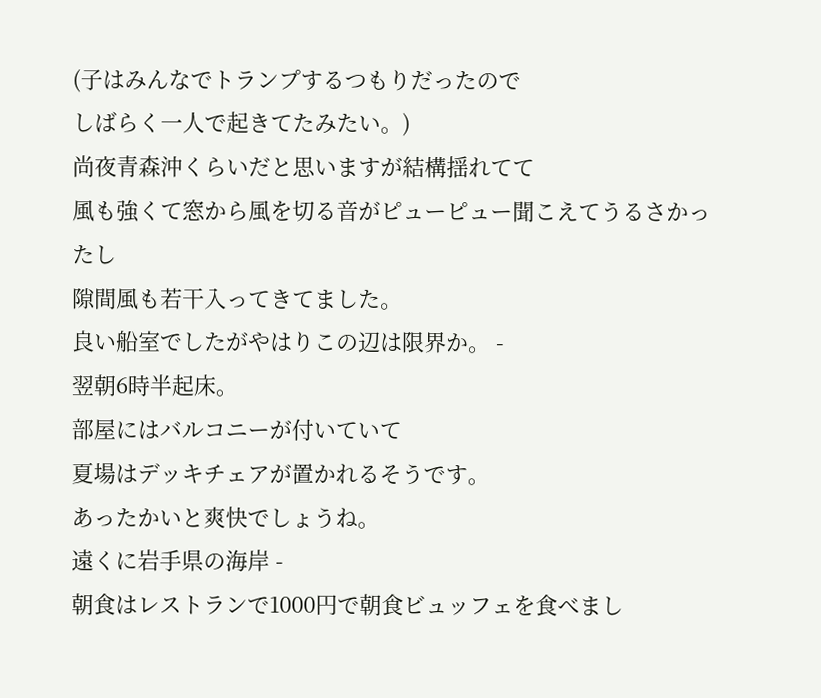(子はみんなでトランプするつもりだったので
しばらく一人で起きてたみたい。)
尚夜青森沖くらいだと思いますが結構揺れてて
風も強くて窓から風を切る音がピューピュー聞こえてうるさかったし
隙間風も若干入ってきてました。
良い船室でしたがやはりこの辺は限界か。 -
翌朝6時半起床。
部屋にはバルコニーが付いていて
夏場はデッキチェアが置かれるそうです。
あったかいと爽快でしょうね。
遠くに岩手県の海岸 -
朝食はレストランで1000円で朝食ビュッフェを食べまし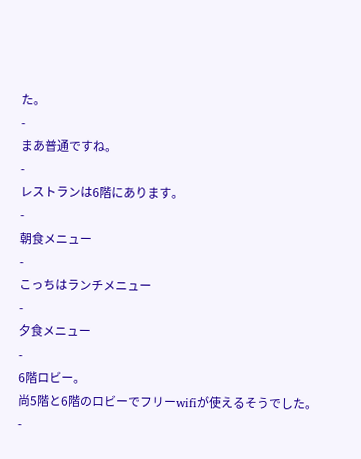た。
-
まあ普通ですね。
-
レストランは6階にあります。
-
朝食メニュー
-
こっちはランチメニュー
-
夕食メニュー
-
6階ロビー。
尚5階と6階のロビーでフリーwifiが使えるそうでした。 -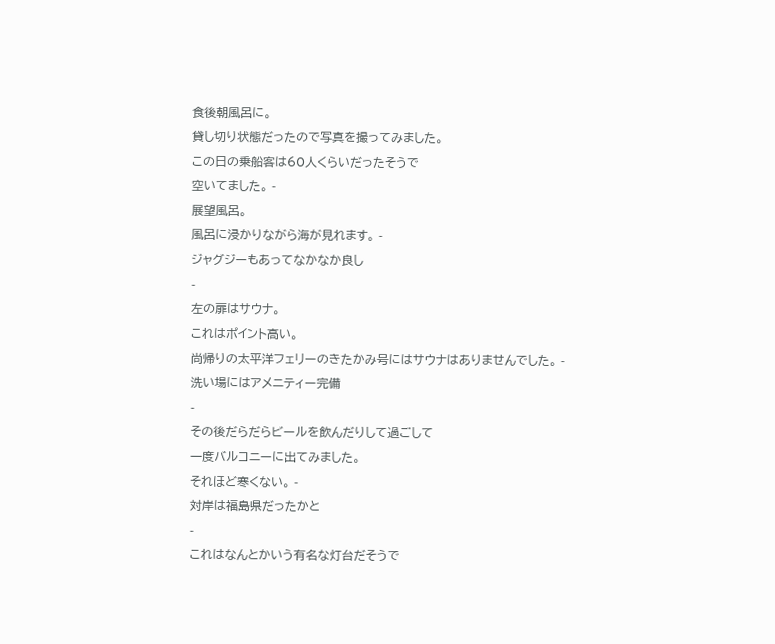食後朝風呂に。
貸し切り状態だったので写真を撮ってみました。
この日の乗船客は60人くらいだったそうで
空いてました。 -
展望風呂。
風呂に浸かりながら海が見れます。 -
ジャグジーもあってなかなか良し
-
左の扉はサウナ。
これはポイント高い。
尚帰りの太平洋フェリーのきたかみ号にはサウナはありませんでした。 -
洗い場にはアメニティー完備
-
その後だらだらビールを飲んだりして過ごして
一度バルコニーに出てみました。
それほど寒くない。 -
対岸は福島県だったかと
-
これはなんとかいう有名な灯台だそうで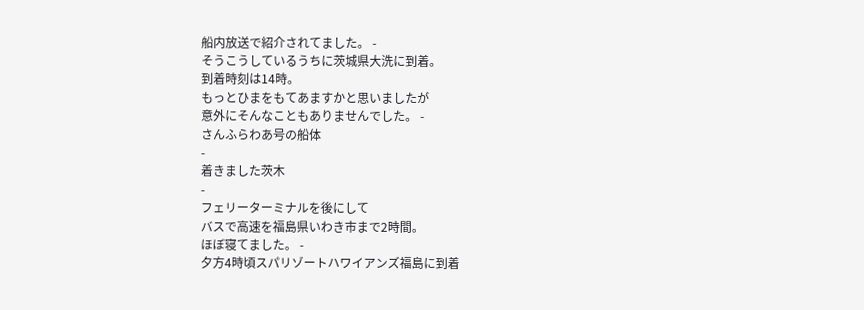船内放送で紹介されてました。 -
そうこうしているうちに茨城県大洗に到着。
到着時刻は14時。
もっとひまをもてあますかと思いましたが
意外にそんなこともありませんでした。 -
さんふらわあ号の船体
-
着きました茨木
-
フェリーターミナルを後にして
バスで高速を福島県いわき市まで2時間。
ほぼ寝てました。 -
夕方4時頃スパリゾートハワイアンズ福島に到着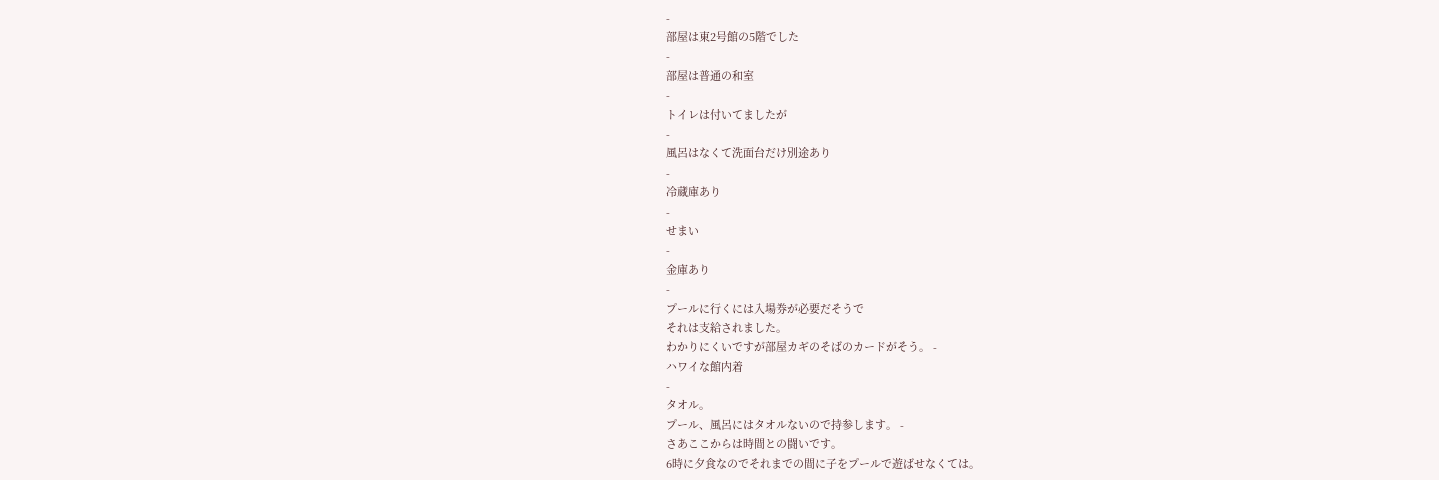-
部屋は東2号館の5階でした
-
部屋は普通の和室
-
トイレは付いてましたが
-
風呂はなくて洗面台だけ別途あり
-
冷蔵庫あり
-
せまい
-
金庫あり
-
プールに行くには入場券が必要だそうで
それは支給されました。
わかりにくいですが部屋カギのそばのカードがそう。 -
ハワイな館内着
-
タオル。
プール、風呂にはタオルないので持参します。 -
さあここからは時間との闘いです。
6時に夕食なのでそれまでの間に子をプールで遊ばせなくては。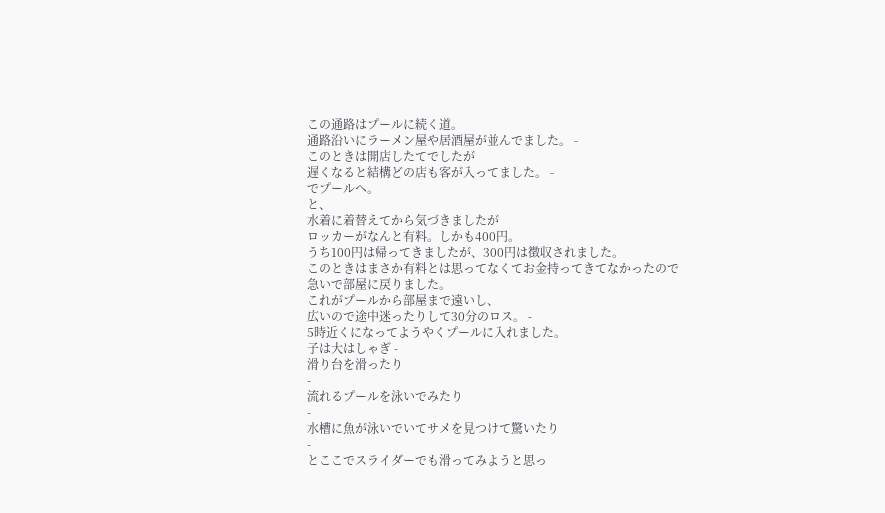この通路はプールに続く道。
通路沿いにラーメン屋や居酒屋が並んでました。 -
このときは開店したてでしたが
遅くなると結構どの店も客が入ってました。 -
でプールへ。
と、
水着に着替えてから気づきましたが
ロッカーがなんと有料。しかも400円。
うち100円は帰ってきましたが、300円は徴収されました。
このときはまさか有料とは思ってなくてお金持ってきてなかったので
急いで部屋に戻りました。
これがプールから部屋まで遠いし、
広いので途中迷ったりして30分のロス。 -
5時近くになってようやくプールに入れました。
子は大はしゃぎ -
滑り台を滑ったり
-
流れるプールを泳いでみたり
-
水槽に魚が泳いでいてサメを見つけて驚いたり
-
とここでスライダーでも滑ってみようと思っ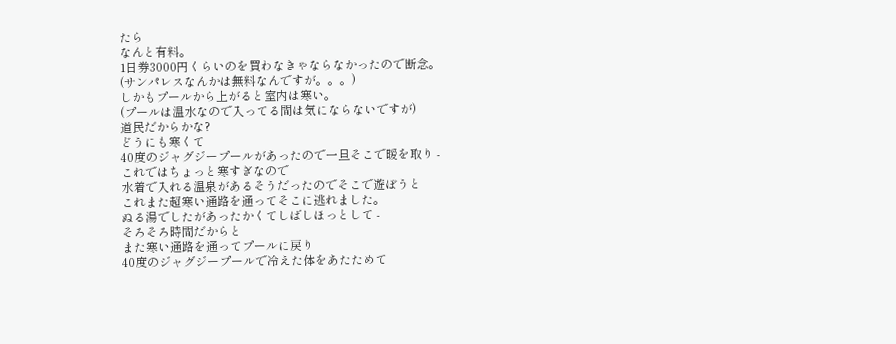たら
なんと有料。
1日券3000円くらいのを買わなきゃならなかったので断念。
(サンパレスなんかは無料なんですが。。。)
しかもプールから上がると室内は寒い。
(プールは温水なので入ってる間は気にならないですが)
道民だからかな?
どうにも寒くて
40度のジャグジープールがあったので一旦そこで暖を取り -
これではちょっと寒すぎなので
水着で入れる温泉があるそうだったのでそこで遊ぼうと
これまた超寒い通路を通ってそこに逃れました。
ぬる湯でしたがあったかくてしばしほっとして -
そろそろ時間だからと
また寒い通路を通ってプールに戻り
40度のジャグジープールで冷えた体をあたためて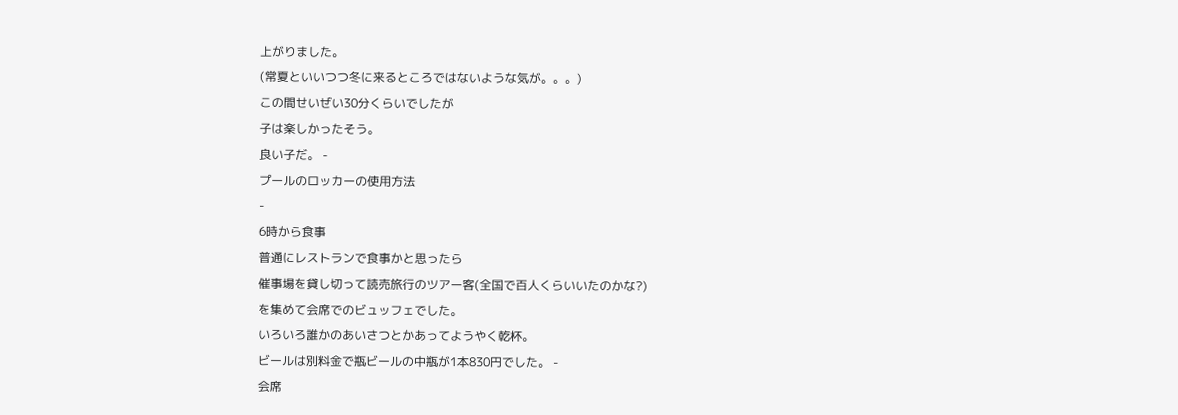上がりました。
(常夏といいつつ冬に来るところではないような気が。。。)
この間せいぜい30分くらいでしたが
子は楽しかったそう。
良い子だ。 -
プールのロッカーの使用方法
-
6時から食事
普通にレストランで食事かと思ったら
催事場を貸し切って読売旅行のツアー客(全国で百人くらいいたのかな?)
を集めて会席でのビュッフェでした。
いろいろ誰かのあいさつとかあってようやく乾杯。
ビールは別料金で瓶ビールの中瓶が1本830円でした。 -
会席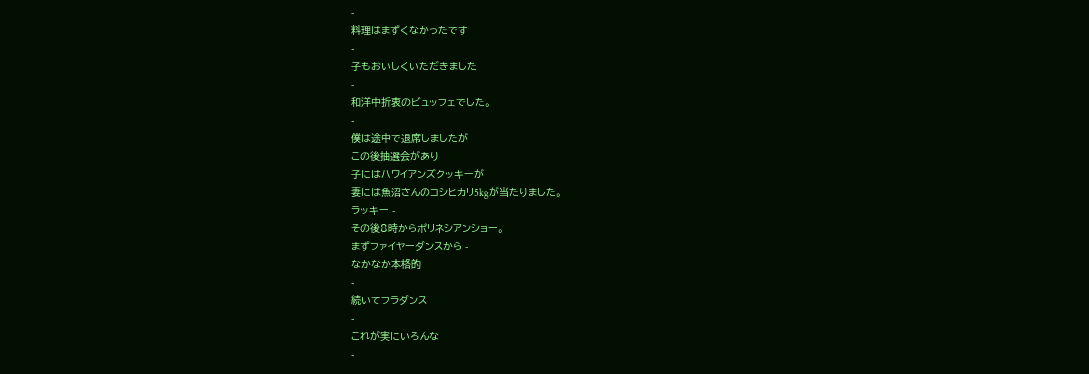-
料理はまずくなかったです
-
子もおいしくいただきました
-
和洋中折衷のビュッフェでした。
-
僕は途中で退席しましたが
この後抽選会があり
子にはハワイアンズクッキーが
妻には魚沼さんのコシヒカリ5kgが当たりました。
ラッキー -
その後8時からポリネシアンショー。
まずファイヤーダンスから -
なかなか本格的
-
続いてフラダンス
-
これが実にいろんな
-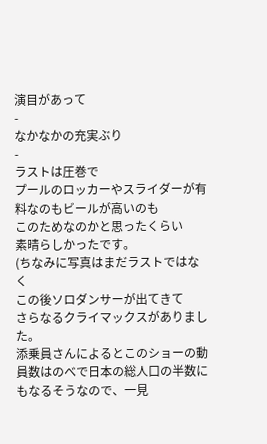演目があって
-
なかなかの充実ぶり
-
ラストは圧巻で
プールのロッカーやスライダーが有料なのもビールが高いのも
このためなのかと思ったくらい
素晴らしかったです。
(ちなみに写真はまだラストではなく
この後ソロダンサーが出てきて
さらなるクライマックスがありました。
添乗員さんによるとこのショーの動員数はのべで日本の総人口の半数にもなるそうなので、一見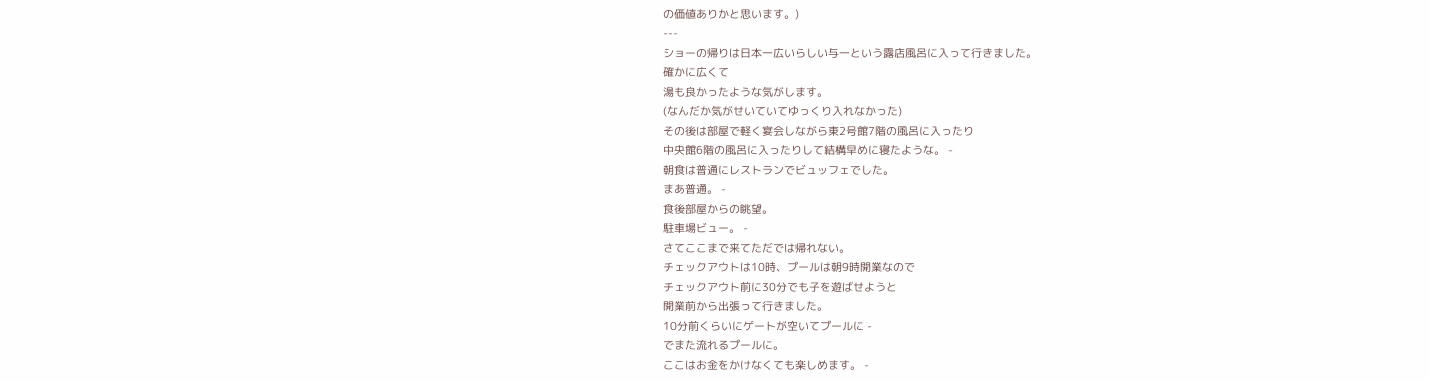の価値ありかと思います。)
---
ショーの帰りは日本一広いらしい与一という露店風呂に入って行きました。
確かに広くて
湯も良かったような気がします。
(なんだか気がせいていてゆっくり入れなかった)
その後は部屋で軽く宴会しながら東2号館7階の風呂に入ったり
中央館6階の風呂に入ったりして結構早めに寝たような。 -
朝食は普通にレストランでビュッフェでした。
まあ普通。 -
食後部屋からの眺望。
駐車場ビュー。 -
さてここまで来てただでは帰れない。
チェックアウトは10時、プールは朝9時開業なので
チェックアウト前に30分でも子を遊ばせようと
開業前から出張って行きました。
10分前くらいにゲートが空いてプールに -
でまた流れるプールに。
ここはお金をかけなくても楽しめます。 -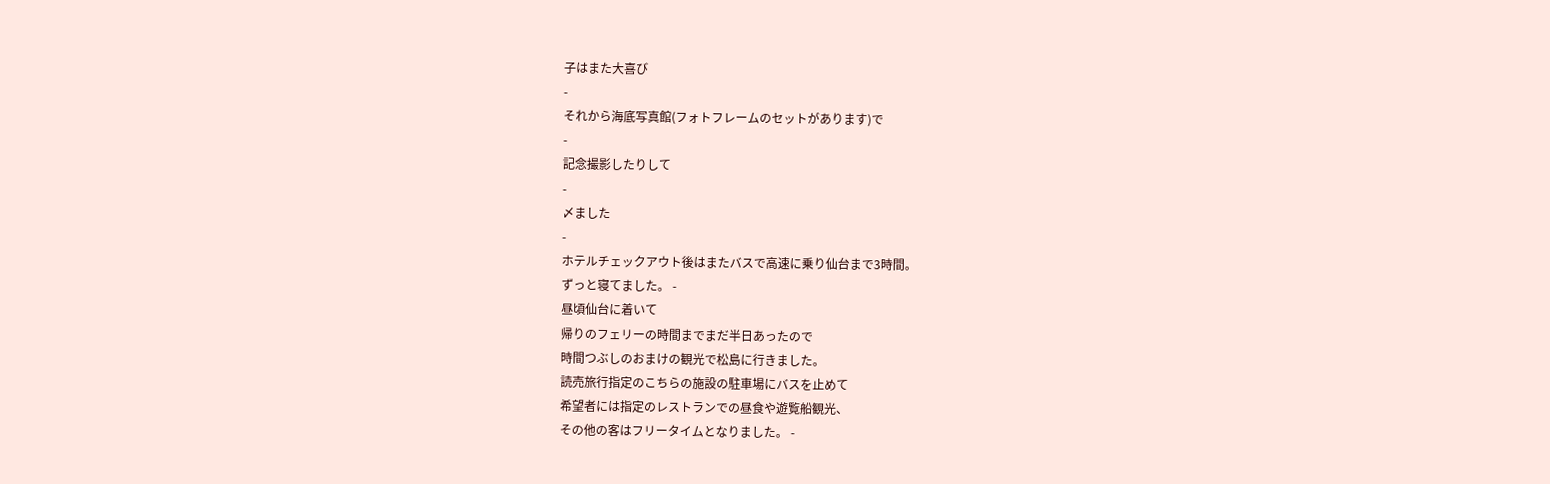子はまた大喜び
-
それから海底写真館(フォトフレームのセットがあります)で
-
記念撮影したりして
-
〆ました
-
ホテルチェックアウト後はまたバスで高速に乗り仙台まで3時間。
ずっと寝てました。 -
昼頃仙台に着いて
帰りのフェリーの時間までまだ半日あったので
時間つぶしのおまけの観光で松島に行きました。
読売旅行指定のこちらの施設の駐車場にバスを止めて
希望者には指定のレストランでの昼食や遊覧船観光、
その他の客はフリータイムとなりました。 -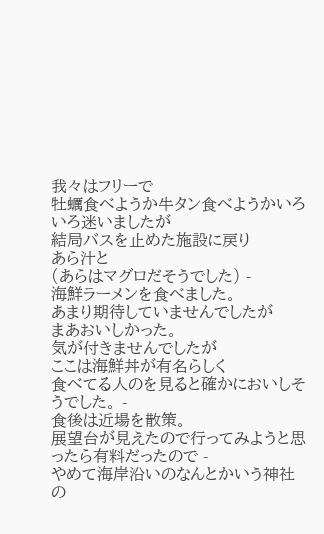我々はフリーで
牡蠣食べようか牛タン食べようかいろいろ迷いましたが
結局バスを止めた施設に戻り
あら汁と
(あらはマグロだそうでした) -
海鮮ラーメンを食べました。
あまり期待していませんでしたが
まあおいしかった。
気が付きませんでしたが
ここは海鮮丼が有名らしく
食べてる人のを見ると確かにおいしそうでした。 -
食後は近場を散策。
展望台が見えたので行ってみようと思ったら有料だったので -
やめて海岸沿いのなんとかいう神社の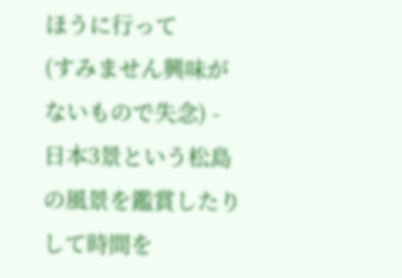ほうに行って
(すみません興味がないもので失念) -
日本3景という松島の風景を鑑賞したりして時間を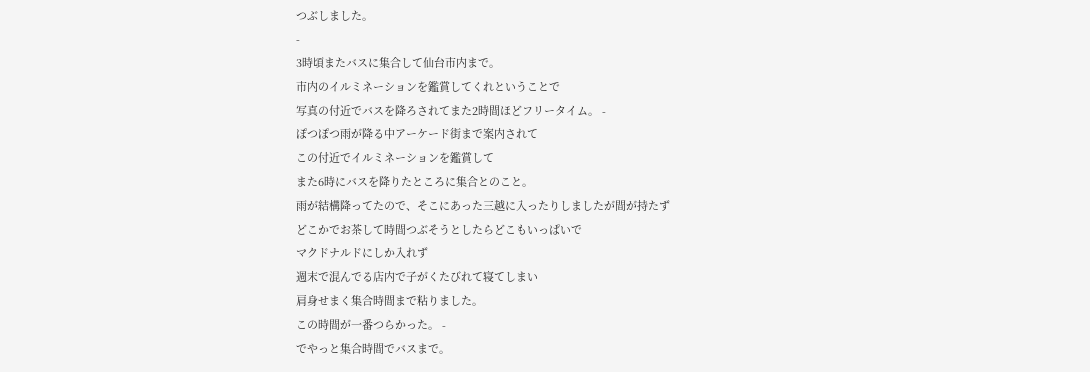つぶしました。
-
3時頃またバスに集合して仙台市内まで。
市内のイルミネーションを鑑賞してくれということで
写真の付近でバスを降ろされてまた2時間ほどフリータイム。 -
ぽつぽつ雨が降る中アーケード街まで案内されて
この付近でイルミネーションを鑑賞して
また6時にバスを降りたところに集合とのこと。
雨が結構降ってたので、そこにあった三越に入ったりしましたが間が持たず
どこかでお茶して時間つぶそうとしたらどこもいっぱいで
マクドナルドにしか入れず
週末で混んでる店内で子がくたびれて寝てしまい
肩身せまく集合時間まで粘りました。
この時間が一番つらかった。 -
でやっと集合時間でバスまで。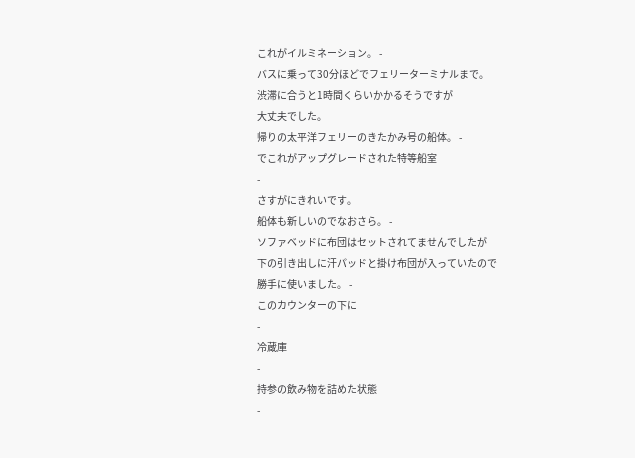これがイルミネーション。 -
バスに乗って30分ほどでフェリーターミナルまで。
渋滞に合うと1時間くらいかかるそうですが
大丈夫でした。
帰りの太平洋フェリーのきたかみ号の船体。 -
でこれがアップグレードされた特等船室
-
さすがにきれいです。
船体も新しいのでなおさら。 -
ソファベッドに布団はセットされてませんでしたが
下の引き出しに汗パッドと掛け布団が入っていたので
勝手に使いました。 -
このカウンターの下に
-
冷蔵庫
-
持参の飲み物を詰めた状態
-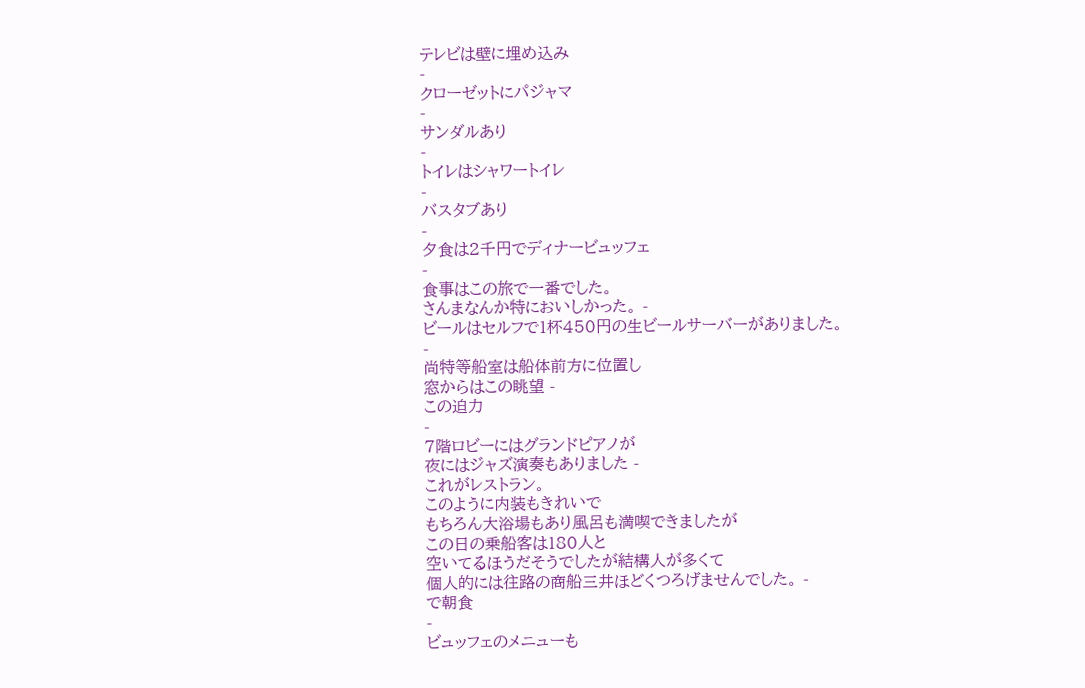テレビは壁に埋め込み
-
クローゼットにパジャマ
-
サンダルあり
-
トイレはシャワートイレ
-
バスタブあり
-
夕食は2千円でディナービュッフェ
-
食事はこの旅で一番でした。
さんまなんか特においしかった。 -
ビールはセルフで1杯450円の生ビールサーバーがありました。
-
尚特等船室は船体前方に位置し
窓からはこの眺望 -
この迫力
-
7階ロビーにはグランドピアノが
夜にはジャズ演奏もありました -
これがレストラン。
このように内装もきれいで
もちろん大浴場もあり風呂も満喫できましたが
この日の乗船客は180人と
空いてるほうだそうでしたが結構人が多くて
個人的には往路の商船三井ほどくつろげませんでした。 -
で朝食
-
ビュッフェのメニューも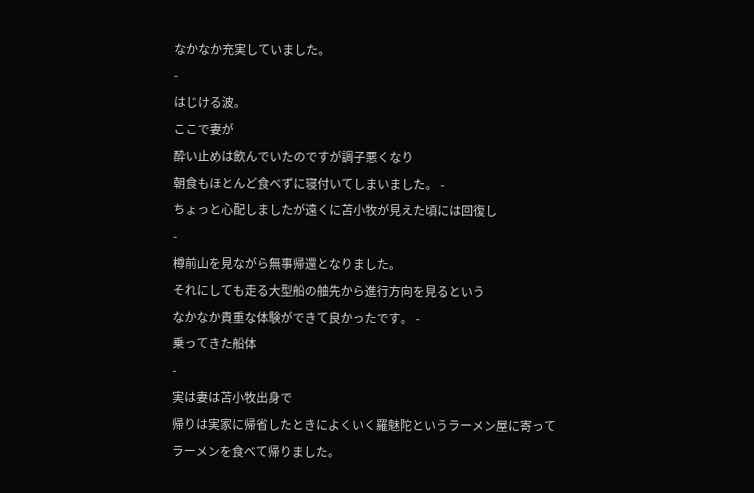なかなか充実していました。
-
はじける波。
ここで妻が
酔い止めは飲んでいたのですが調子悪くなり
朝食もほとんど食べずに寝付いてしまいました。 -
ちょっと心配しましたが遠くに苫小牧が見えた頃には回復し
-
樽前山を見ながら無事帰還となりました。
それにしても走る大型船の舳先から進行方向を見るという
なかなか貴重な体験ができて良かったです。 -
乗ってきた船体
-
実は妻は苫小牧出身で
帰りは実家に帰省したときによくいく羅魅陀というラーメン屋に寄って
ラーメンを食べて帰りました。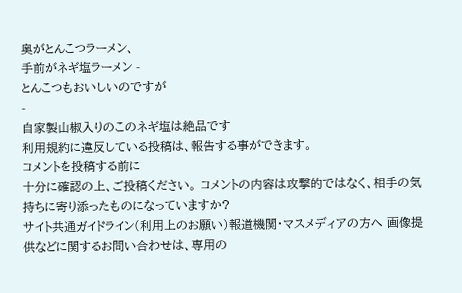奥がとんこつラーメン、
手前がネギ塩ラーメン -
とんこつもおいしいのですが
-
自家製山椒入りのこのネギ塩は絶品です
利用規約に違反している投稿は、報告する事ができます。
コメントを投稿する前に
十分に確認の上、ご投稿ください。 コメントの内容は攻撃的ではなく、相手の気持ちに寄り添ったものになっていますか?
サイト共通ガイドライン(利用上のお願い)報道機関・マスメディアの方へ 画像提供などに関するお問い合わせは、専用の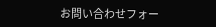お問い合わせフォー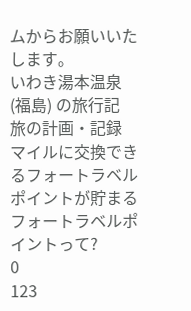ムからお願いいたします。
いわき湯本温泉(福島) の旅行記
旅の計画・記録
マイルに交換できるフォートラベルポイントが貯まる
フォートラベルポイントって?
0
123